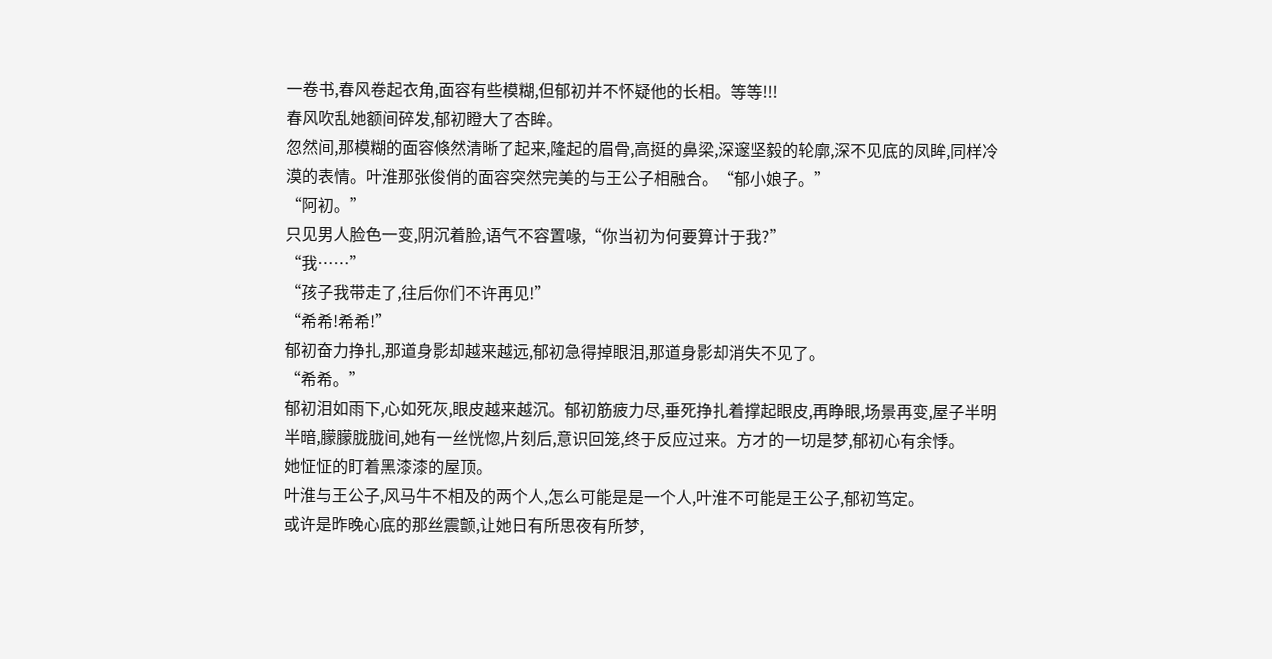一卷书,春风卷起衣角,面容有些模糊,但郁初并不怀疑他的长相。等等!!!
春风吹乱她额间碎发,郁初瞪大了杏眸。
忽然间,那模糊的面容倏然清晰了起来,隆起的眉骨,高挺的鼻梁,深邃坚毅的轮廓,深不见底的凤眸,同样冷漠的表情。叶淮那张俊俏的面容突然完美的与王公子相融合。“郁小娘子。”
“阿初。”
只见男人脸色一变,阴沉着脸,语气不容置喙,“你当初为何要算计于我?”
“我……”
“孩子我带走了,往后你们不许再见!”
“希希!希希!”
郁初奋力挣扎,那道身影却越来越远,郁初急得掉眼泪,那道身影却消失不见了。
“希希。”
郁初泪如雨下,心如死灰,眼皮越来越沉。郁初筋疲力尽,垂死挣扎着撑起眼皮,再睁眼,场景再变,屋子半明半暗,朦朦胧胧间,她有一丝恍惚,片刻后,意识回笼,终于反应过来。方才的一切是梦,郁初心有余悸。
她怔怔的盯着黑漆漆的屋顶。
叶淮与王公子,风马牛不相及的两个人,怎么可能是是一个人,叶淮不可能是王公子,郁初笃定。
或许是昨晚心底的那丝震颤,让她日有所思夜有所梦,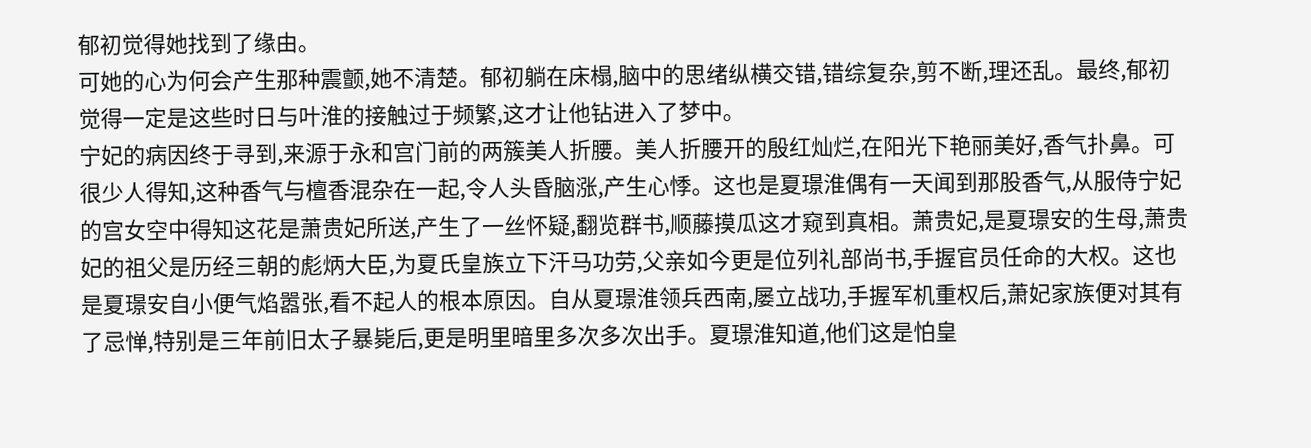郁初觉得她找到了缘由。
可她的心为何会产生那种震颤,她不清楚。郁初躺在床榻,脑中的思绪纵横交错,错综复杂,剪不断,理还乱。最终,郁初觉得一定是这些时日与叶淮的接触过于频繁,这才让他钻进入了梦中。
宁妃的病因终于寻到,来源于永和宫门前的两簇美人折腰。美人折腰开的殷红灿烂,在阳光下艳丽美好,香气扑鼻。可很少人得知,这种香气与檀香混杂在一起,令人头昏脑涨,产生心悸。这也是夏璟淮偶有一天闻到那股香气,从服侍宁妃的宫女空中得知这花是萧贵妃所送,产生了一丝怀疑,翻览群书,顺藤摸瓜这才窥到真相。萧贵妃,是夏璟安的生母,萧贵妃的祖父是历经三朝的彪炳大臣,为夏氏皇族立下汗马功劳,父亲如今更是位列礼部尚书,手握官员任命的大权。这也是夏璟安自小便气焰嚣张,看不起人的根本原因。自从夏璟淮领兵西南,屡立战功,手握军机重权后,萧妃家族便对其有了忌惮,特别是三年前旧太子暴毙后,更是明里暗里多次多次出手。夏璟淮知道,他们这是怕皇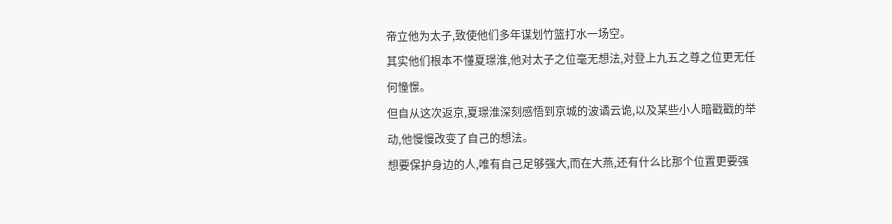帝立他为太子,致使他们多年谋划竹篮打水一场空。
其实他们根本不懂夏璟淮,他对太子之位毫无想法,对登上九五之尊之位更无任何憧憬。
但自从这次返京,夏璟淮深刻感悟到京城的波谲云诡,以及某些小人暗戳戳的举动,他慢慢改变了自己的想法。
想要保护身边的人,唯有自己足够强大,而在大燕,还有什么比那个位置更要强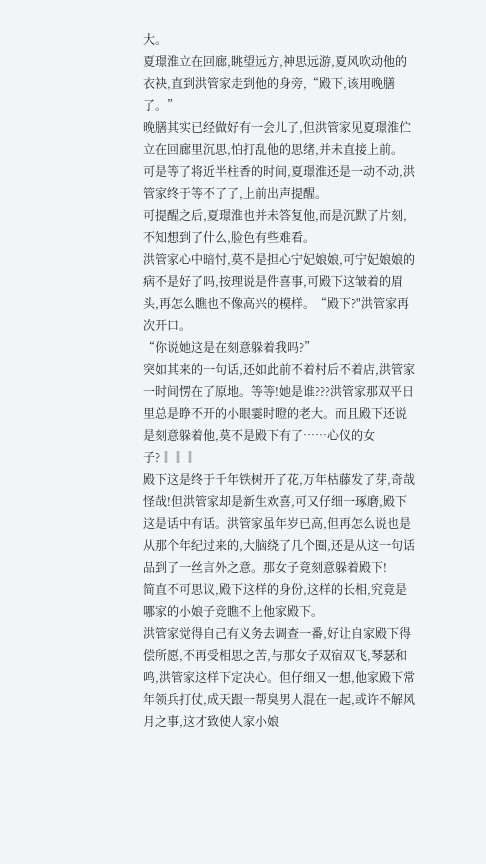大。
夏璟淮立在回廊,眺望远方,神思远游,夏风吹动他的衣袂,直到洪管家走到他的身旁,“殿下,该用晚膳了。”
晚膳其实已经做好有一会儿了,但洪管家见夏璟淮伫立在回廊里沉思,怕打乱他的思绪,并未直接上前。
可是等了将近半柱香的时间,夏璟淮还是一动不动,洪管家终于等不了了,上前出声提醒。
可提醒之后,夏璟淮也并未答复他,而是沉默了片刻,不知想到了什么,脸色有些难看。
洪管家心中暗忖,莫不是担心宁妃娘娘,可宁妃娘娘的病不是好了吗,按理说是件喜事,可殿下这皱着的眉头,再怎么瞧也不像高兴的模样。“殿下?"洪管家再次开口。
“你说她这是在刻意躲着我吗?”
突如其来的一句话,还如此前不着村后不着店,洪管家一时间愣在了原地。等等!她是谁???洪管家那双平日里总是睁不开的小眼霎时瞪的老大。而且殿下还说是刻意躲着他,莫不是殿下有了……心仪的女子?‖‖‖
殿下这是终于千年铁树开了花,万年枯藤发了芽,奇哉怪哉!但洪管家却是新生欢喜,可又仔细一琢磨,殿下这是话中有话。洪管家虽年岁已高,但再怎么说也是从那个年纪过来的,大脑绕了几个圈,还是从这一句话品到了一丝言外之意。那女子竟刻意躲着殿下!
简直不可思议,殿下这样的身份,这样的长相,究竟是哪家的小娘子竞瞧不上他家殿下。
洪管家觉得自己有义务去调查一番,好让自家殿下得偿所愿,不再受相思之苦,与那女子双宿双飞,琴瑟和鸣,洪管家这样下定决心。但仔细又一想,他家殿下常年领兵打仗,成天跟一帮臭男人混在一起,或许不解风月之事,这才致使人家小娘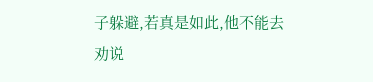子躲避,若真是如此,他不能去劝说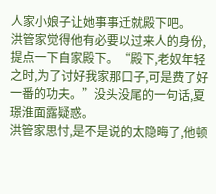人家小娘子让她事事迁就殿下吧。
洪管家觉得他有必要以过来人的身份,提点一下自家殿下。“殿下,老奴年轻之时,为了讨好我家那口子,可是费了好一番的功夫。”没头没尾的一句话,夏璟淮面露疑惑。
洪管家思忖,是不是说的太隐晦了,他顿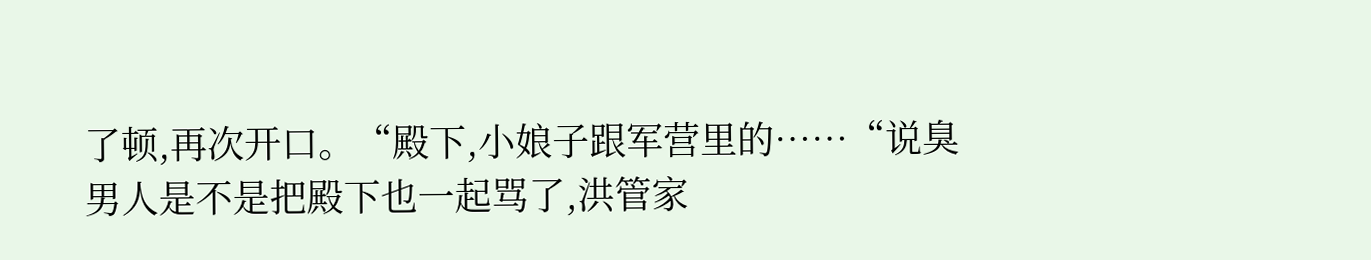了顿,再次开口。“殿下,小娘子跟军营里的……“说臭男人是不是把殿下也一起骂了,洪管家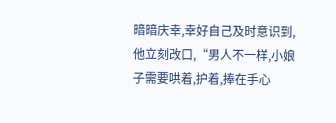暗暗庆幸,幸好自己及时意识到,他立刻改口,“男人不一样,小娘子需要哄着,护着,捧在手心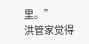里。”
洪管家觉得